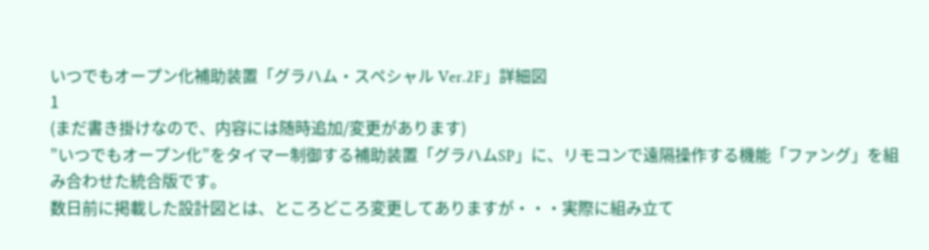いつでもオープン化補助装置「グラハム・スペシャル Ver.2F」詳細図
1
(まだ書き掛けなので、内容には随時追加/変更があります)
”いつでもオープン化”をタイマー制御する補助装置「グラハムSP」に、リモコンで遠隔操作する機能「ファング」を組み合わせた統合版です。
数日前に掲載した設計図とは、ところどころ変更してありますが・・・実際に組み立て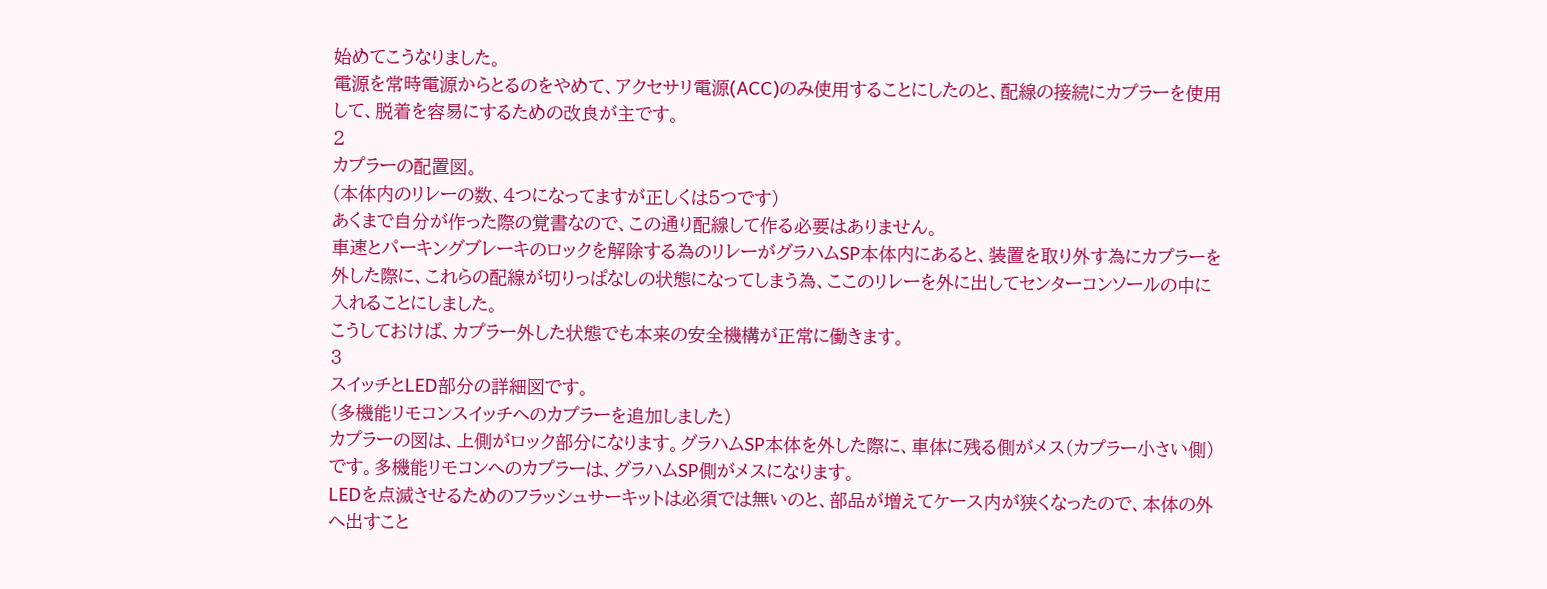始めてこうなりました。
電源を常時電源からとるのをやめて、アクセサリ電源(ACC)のみ使用することにしたのと、配線の接続にカプラーを使用して、脱着を容易にするための改良が主です。
2
カプラーの配置図。
(本体内のリレーの数、4つになってますが正しくは5つです)
あくまで自分が作った際の覚書なので、この通り配線して作る必要はありません。
車速とパーキングブレーキのロックを解除する為のリレーがグラハムSP本体内にあると、装置を取り外す為にカプラーを外した際に、これらの配線が切りっぱなしの状態になってしまう為、ここのリレーを外に出してセンターコンソールの中に入れることにしました。
こうしておけば、カプラー外した状態でも本来の安全機構が正常に働きます。
3
スイッチとLED部分の詳細図です。
(多機能リモコンスイッチへのカプラーを追加しました)
カプラーの図は、上側がロック部分になります。グラハムSP本体を外した際に、車体に残る側がメス(カプラー小さい側)です。多機能リモコンへのカプラーは、グラハムSP側がメスになります。
LEDを点滅させるためのフラッシュサーキットは必須では無いのと、部品が増えてケース内が狭くなったので、本体の外へ出すこと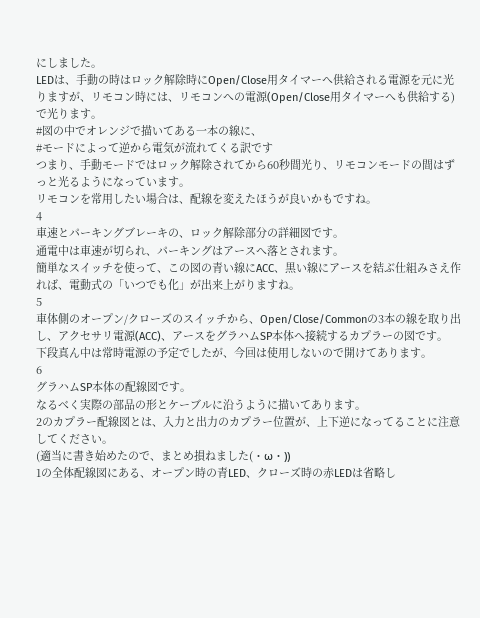にしました。
LEDは、手動の時はロック解除時にOpen/Close用タイマーへ供給される電源を元に光りますが、リモコン時には、リモコンへの電源(Open/Close用タイマーへも供給する)で光ります。
#図の中でオレンジで描いてある一本の線に、
#モードによって逆から電気が流れてくる訳です
つまり、手動モードではロック解除されてから60秒間光り、リモコンモードの間はずっと光るようになっています。
リモコンを常用したい場合は、配線を変えたほうが良いかもですね。
4
車速とパーキングブレーキの、ロック解除部分の詳細図です。
通電中は車速が切られ、パーキングはアースへ落とされます。
簡単なスイッチを使って、この図の青い線にACC、黒い線にアースを結ぶ仕組みさえ作れば、電動式の「いつでも化」が出来上がりますね。
5
車体側のオープン/クローズのスイッチから、Open/Close/Commonの3本の線を取り出し、アクセサリ電源(ACC)、アースをグラハムSP本体へ接続するカプラーの図です。
下段真ん中は常時電源の予定でしたが、今回は使用しないので開けてあります。
6
グラハムSP本体の配線図です。
なるべく実際の部品の形とケーブルに沿うように描いてあります。
2のカプラー配線図とは、入力と出力のカプラー位置が、上下逆になってることに注意してください。
(適当に書き始めたので、まとめ損ねました(・ω・))
1の全体配線図にある、オープン時の青LED、クローズ時の赤LEDは省略し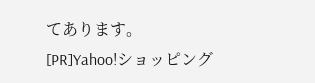てあります。
[PR]Yahoo!ショッピング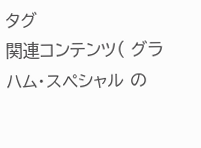タグ
関連コンテンツ( グラハム・スペシャル の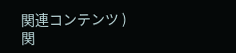関連コンテンツ )
関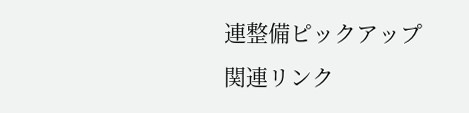連整備ピックアップ
関連リンク